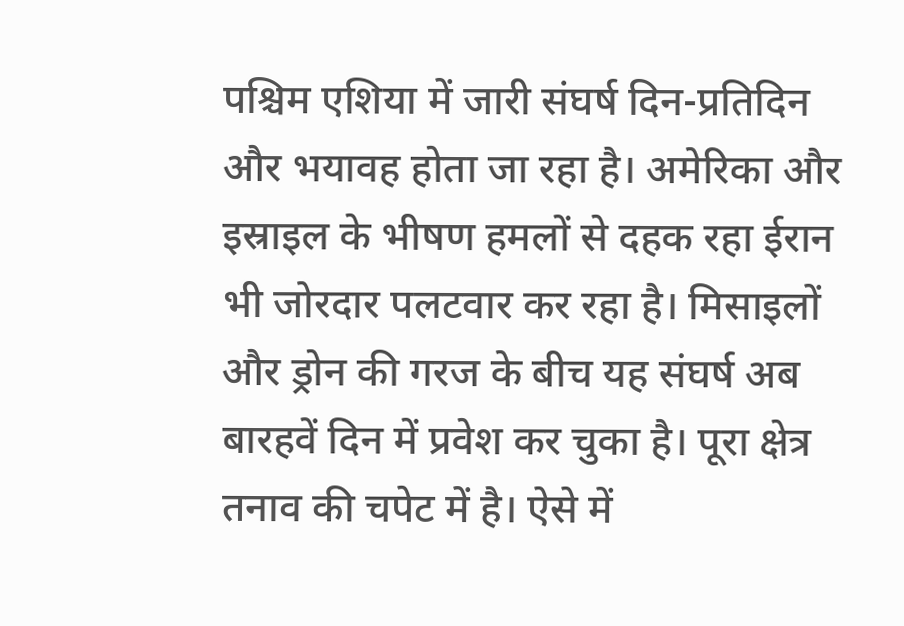पश्चिम एशिया में जारी संघर्ष दिन-प्रतिदिन और भयावह होता जा रहा है। अमेरिका और इस्राइल के भीषण हमलों से दहक रहा ईरान भी जोरदार पलटवार कर रहा है। मिसाइलों और ड्रोन की गरज के बीच यह संघर्ष अब बारहवें दिन में प्रवेश कर चुका है। पूरा क्षेत्र तनाव की चपेट में है। ऐसे में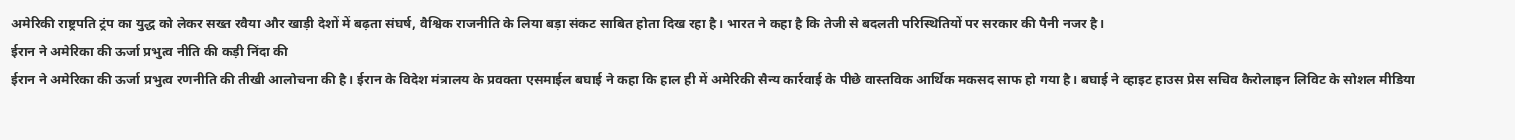अमेरिकी राष्ट्रपति ट्रंप का युद्ध को लेकर सख्त रवैया और खाड़ी देशों में बढ़ता संघर्ष, वैश्विक राजनीति के लिया बड़ा संकट साबित होता दिख रहा है। भारत ने कहा है कि तेजी से बदलती परिस्थितियों पर सरकार की पैनी नजर है।
ईरान ने अमेरिका की ऊर्जा प्रभुत्व नीति की कड़ी निंदा की
ईरान ने अमेरिका की ऊर्जा प्रभुत्व रणनीति की तीखी आलोचना की है। ईरान के विदेश मंत्रालय के प्रवक्ता एसमाईल बघाई ने कहा कि हाल ही में अमेरिकी सैन्य कार्रवाई के पीछे वास्तविक आर्थिक मकसद साफ हो गया है। बघाई ने व्हाइट हाउस प्रेस सचिव कैरोलाइन लिविट के सोशल मीडिया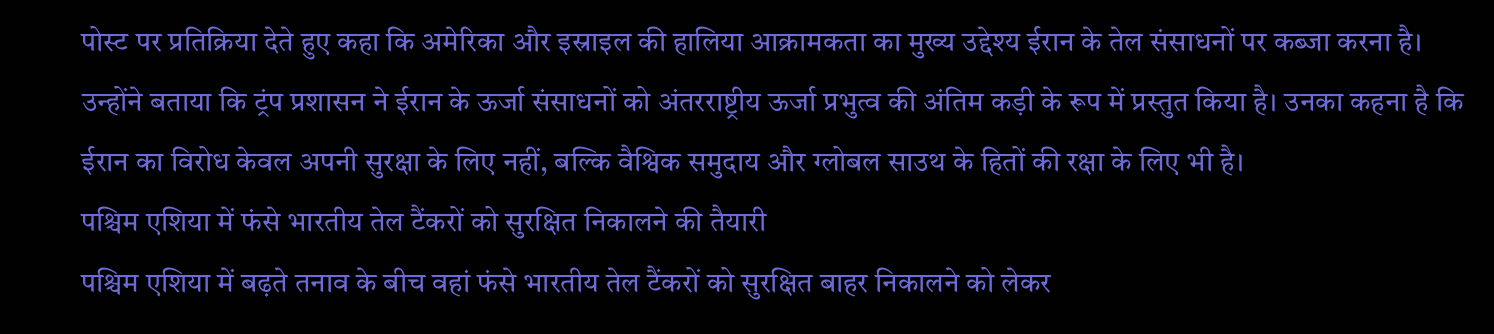पोस्ट पर प्रतिक्रिया देते हुए कहा कि अमेरिका और इस्राइल की हालिया आक्रामकता का मुख्य उद्देश्य ईरान के तेल संसाधनों पर कब्जा करना है।
उन्होंने बताया कि ट्रंप प्रशासन ने ईरान के ऊर्जा संसाधनों को अंतरराष्ट्रीय ऊर्जा प्रभुत्व की अंतिम कड़ी के रूप में प्रस्तुत किया है। उनका कहना है कि ईरान का विरोध केवल अपनी सुरक्षा के लिए नहीं, बल्कि वैश्विक समुदाय और ग्लोबल साउथ के हितों की रक्षा के लिए भी है।
पश्चिम एशिया में फंसे भारतीय तेल टैंकरों को सुरक्षित निकालने की तैयारी
पश्चिम एशिया में बढ़ते तनाव के बीच वहां फंसे भारतीय तेल टैंकरों को सुरक्षित बाहर निकालने को लेकर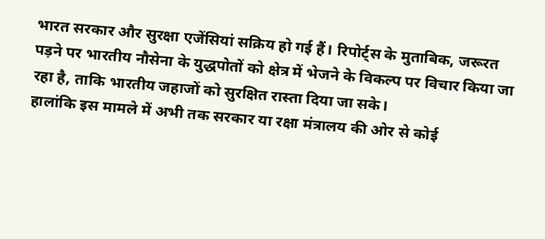भारत सरकार और सुरक्षा एजेंसियां सक्रिय हो गई हैं। रिपोर्ट्स के मुताबिक, जरूरत पड़ने पर भारतीय नौसेना के युद्धपोतों को क्षेत्र में भेजने के विकल्प पर विचार किया जा रहा है, ताकि भारतीय जहाजों को सुरक्षित रास्ता दिया जा सके।
हालांकि इस मामले में अभी तक सरकार या रक्षा मंत्रालय की ओर से कोई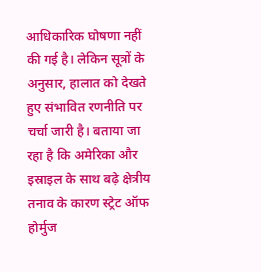आधिकारिक घोषणा नहीं की गई है। लेकिन सूत्रों के अनुसार, हालात को देखते हुए संभावित रणनीति पर चर्चा जारी है। बताया जा रहा है कि अमेरिका और इस्राइल के साथ बढ़े क्षेत्रीय तनाव के कारण स्ट्रेट ऑफ होर्मुज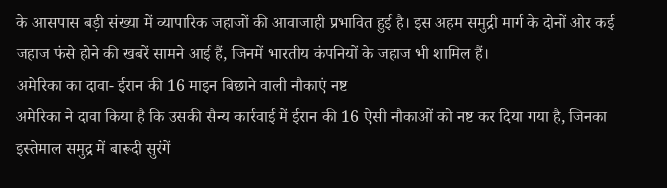के आसपास बड़ी संख्या में व्यापारिक जहाजों की आवाजाही प्रभावित हुई है। इस अहम समुद्री मार्ग के दोनों ओर कई जहाज फंसे होने की खबरें सामने आई हैं, जिनमें भारतीय कंपनियों के जहाज भी शामिल हैं।
अमेरिका का दावा- ईरान की 16 माइन बिछाने वाली नौकाएं नष्ट
अमेरिका ने दावा किया है कि उसकी सैन्य कार्रवाई में ईरान की 16 ऐसी नौकाओं को नष्ट कर दिया गया है, जिनका इस्तेमाल समुद्र में बारूदी सुरंगें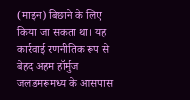(माइन) बिछाने के लिए किया जा सकता था। यह कार्रवाई रणनीतिक रूप से बेहद अहम हॉर्मुज जलडमरूमध्य के आसपास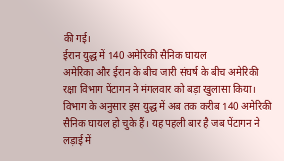की गई।
ईरान युद्ध में 140 अमेरिकी सैनिक घायल
अमेरिका और ईरान के बीच जारी संघर्ष के बीच अमेरिकी रक्षा विभाग पेंटागन ने मंगलवार को बड़ा खुलासा किया। विभाग के अनुसार इस युद्ध में अब तक करीब 140 अमेरिकी सैनिक घायल हो चुके हैं। यह पहली बार है जब पेंटागन ने लड़ाई में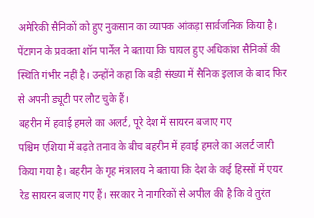अमेरिकी सैनिकों को हुए नुकसान का व्यापक आंकड़ा सार्वजनिक किया है। पेंटागन के प्रवक्ता शॉन पार्नेल ने बताया कि घायल हुए अधिकांश सैनिकों की स्थिति गंभीर नहीं है। उन्होंने कहा कि बड़ी संख्या में सैनिक इलाज के बाद फिर से अपनी ड्यूटी पर लौट चुके हैं।
बहरीन में हवाई हमले का अलर्ट, पूरे देश में सायरन बजाए गए
पश्चिम एशिया में बढ़ते तनाव के बीच बहरीन में हवाई हमले का अलर्ट जारी किया गया है। बहरीन के गृह मंत्रालय ने बताया कि देश के कई हिस्सों में एयर रेड सायरन बजाए गए हैं। सरकार ने नागरिकों से अपील की है कि वे तुरंत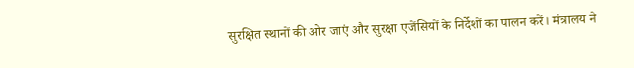सुरक्षित स्थानों की ओर जाएं और सुरक्षा एजेंसियों के निर्देशों का पालन करें। मंत्रालय ने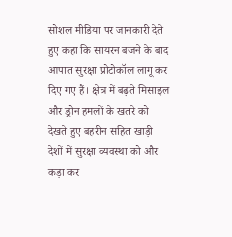सोशल मीडिया पर जानकारी देते हुए कहा कि सायरन बजने के बाद आपात सुरक्षा प्रोटोकॉल लागू कर दिए गए हैं। क्षेत्र में बढ़ते मिसाइल और ड्रोन हमलों के खतरे को देखते हुए बहरीन सहित खाड़ी देशों में सुरक्षा व्यवस्था को और कड़ा कर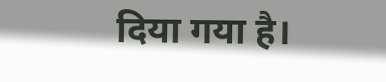दिया गया है।